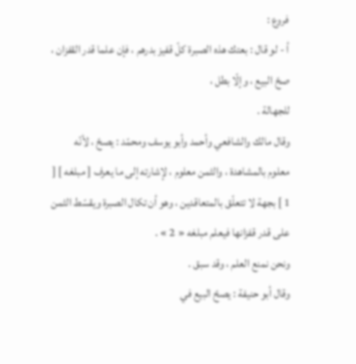فروع :
أ - لو قال : بعتك هذه الصبرة كلّ قفيز بدرهم ، فإن علما قدر القفزان ، صحّ البيع ، وإلّا بطل ،
للجهالة .
وقال مالك والشافعي وأحمد وأبو يوسف ومحمّد : يصحّ ، لأنّه معلوم بالمشاهدة ، والثمن معلوم ، لإشارته إلى ما يعرف [ مبلغه ] [ 1 ] بجهة لا تتعلّق بالمتعاقدين ، وهو أن تكال الصبرة ويقسّط الثمن على قدر قفزانها فيعلم مبلغه « 2 » .
ونحن نمنع العلم ، وقد سبق .
وقال أبو حنيفة : يصحّ البيع في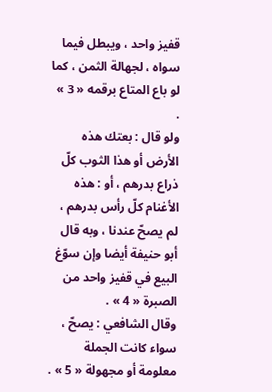قفيز واحد ، ويبطل فيما سواه ، لجهالة الثمن ، كما لو باع المتاع برقمه « 3 » .
ولو قال : بعتك هذه الأرض أو هذا الثوب كلّ ذراع بدرهم ، أو : هذه الأغنام كلّ رأس بدرهم ، لم يصحّ عندنا ، وبه قال أبو حنيفة أيضا وإن سوّغ البيع في قفيز واحد من الصبرة « 4 » .
وقال الشافعي : يصحّ ، سواء كانت الجملة معلومة أو مجهولة « 5 » .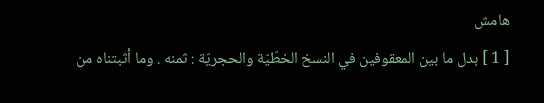هامش
[ 1 ] بدل ما بين المعقوفين في النسخ الخطّيّة والحجريّة : ثمنه . وما أثبتناه من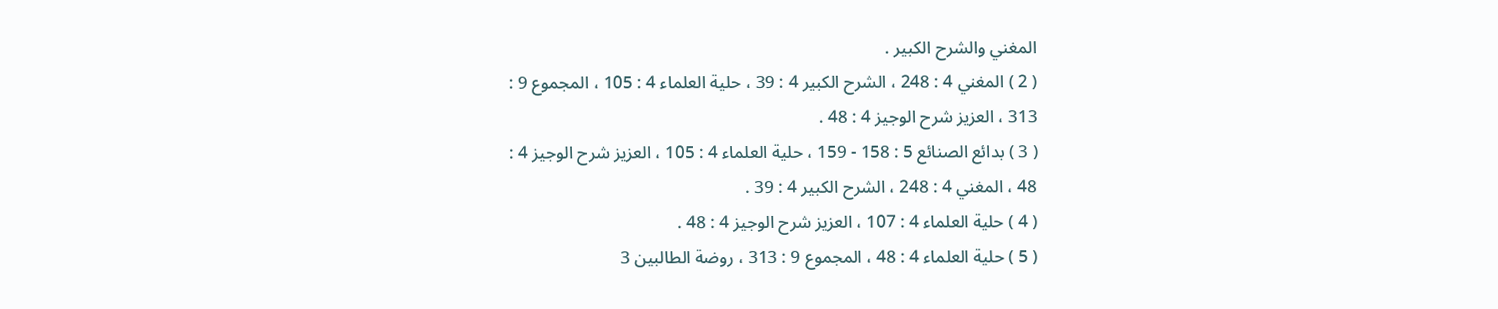المغني والشرح الكبير .
( 2 ) المغني 4 : 248 ، الشرح الكبير 4 : 39 ، حلية العلماء 4 : 105 ، المجموع 9 :
313 ، العزيز شرح الوجيز 4 : 48 .
( 3 ) بدائع الصنائع 5 : 158 - 159 ، حلية العلماء 4 : 105 ، العزيز شرح الوجيز 4 :
48 ، المغني 4 : 248 ، الشرح الكبير 4 : 39 .
( 4 ) حلية العلماء 4 : 107 ، العزيز شرح الوجيز 4 : 48 .
( 5 ) حلية العلماء 4 : 48 ، المجموع 9 : 313 ، روضة الطالبين 3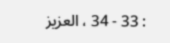: 33 - 34 ، العزيز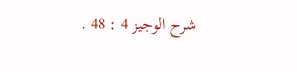شرح الوجيز 4 : 48 .